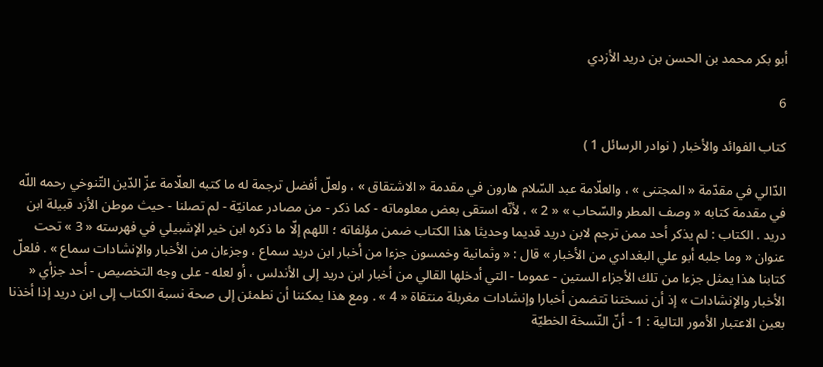أبو بكر محمد بن الحسن بن دريد الأزدي

6

كتاب الفوائد والأخبار ( نوادر الرسائل 1 )

الدّالي في مقدّمة « المجتنى » ، والعلّامة عبد السّلام هارون في مقدمة « الاشتقاق » ، ولعلّ أفضل ترجمة له ما كتبه العلّامة عزّ الدّين التّنوخي رحمه اللّه في مقدمة كتابه « وصف المطر والسّحاب » « 2 » ، لأنّه استقى بعض معلوماته - كما ذكر - من مصادر عمانيّة - لم تصلنا - حيث موطن الأزد قبيلة ابن دريد . الكتاب : لم يذكر أحد ممن ترجم لابن دريد قديما وحديثا هذا الكتاب ضمن مؤلفاته ؛ اللهم إلّا ما ذكره ابن خير الإشبيلي في فهرسته « 3 » تحت عنوان « وما جلبه أبو علي البغدادي من الأخبار » قال : « وثمانية وخمسون جزءا من أخبار ابن دريد سماع ، وجزءان من الأخبار والإنشادات سماع » . فلعلّ كتابنا هذا يمثل جزءا من تلك الأجزاء الستين - عموما - التي أدخلها القالي من أخبار ابن دريد إلى الأندلس ، أو لعله - على وجه التخصيص - أحد جزأي « الأخبار والإنشادات » إذ أن نسختنا تتضمن أخبارا وإنشادات مغربلة منتقاة « 4 » . ومع هذا يمكننا أن نطمئن إلى صحة نسبة الكتاب إلى ابن دريد إذا أخذنا بعين الاعتبار الأمور التالية : 1 - أنّ النّسخة الخطيّة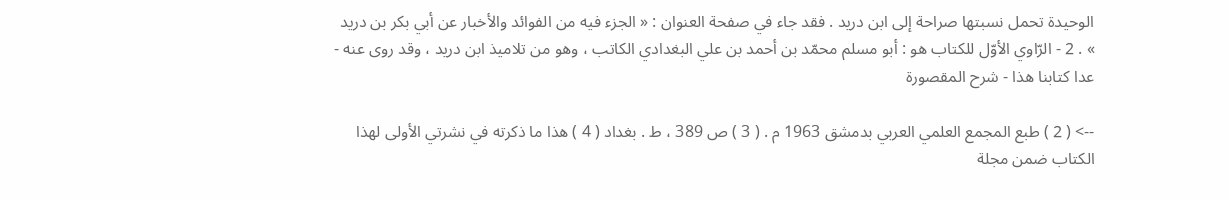الوحيدة تحمل نسبتها صراحة إلى ابن دريد . فقد جاء في صفحة العنوان : « الجزء فيه من الفوائد والأخبار عن أبي بكر بن دريد » . 2 - الرّاوي الأوّل للكتاب هو : أبو مسلم محمّد بن أحمد بن علي البغدادي الكاتب ، وهو من تلاميذ ابن دريد ، وقد روى عنه - عدا كتابنا هذا - شرح المقصورة

--> ( 2 ) طبع المجمع العلمي العربي بدمشق 1963 م . ( 3 ) ص 389 ، ط . بغداد ( 4 ) هذا ما ذكرته في نشرتي الأولى لهذا الكتاب ضمن مجلة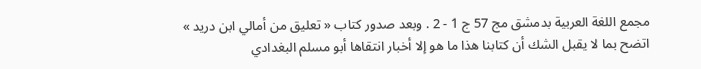مجمع اللغة العربية بدمشق مج 57 ج 1 - 2 . وبعد صدور كتاب « تعليق من أمالي ابن دريد » اتضح بما لا يقبل الشك أن كتابنا هذا ما هو إلا أخبار انتقاها أبو مسلم البغدادي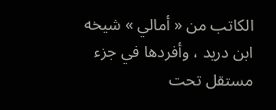الكاتب من « أمالي » شيخه ابن دريد ، وأفردها في جزء مستقل تحت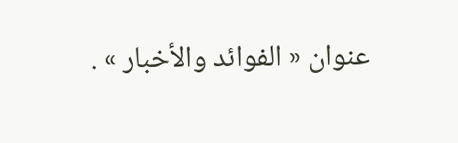عنوان « الفوائد والأخبار » .